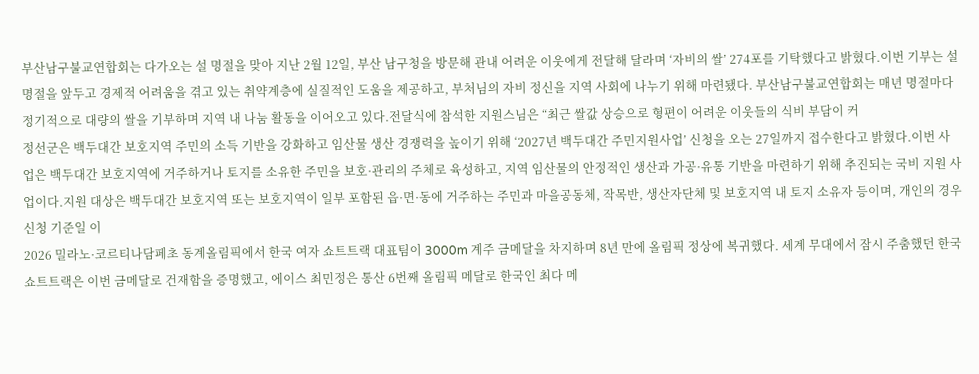부산남구불교연합회는 다가오는 설 명절을 맞아 지난 2월 12일, 부산 남구청을 방문해 관내 어려운 이웃에게 전달해 달라며 ‘자비의 쌀’ 274포를 기탁했다고 밝혔다.이번 기부는 설 명절을 앞두고 경제적 어려움을 겪고 있는 취약계층에 실질적인 도움을 제공하고, 부처님의 자비 정신을 지역 사회에 나누기 위해 마련됐다. 부산남구불교연합회는 매년 명절마다 정기적으로 대량의 쌀을 기부하며 지역 내 나눔 활동을 이어오고 있다.전달식에 참석한 지원스님은 “최근 쌀값 상승으로 형편이 어려운 이웃들의 식비 부담이 커
정선군은 백두대간 보호지역 주민의 소득 기반을 강화하고 임산물 생산 경쟁력을 높이기 위해 ‘2027년 백두대간 주민지원사업’ 신청을 오는 27일까지 접수한다고 밝혔다.이번 사업은 백두대간 보호지역에 거주하거나 토지를 소유한 주민을 보호·관리의 주체로 육성하고, 지역 임산물의 안정적인 생산과 가공·유통 기반을 마련하기 위해 추진되는 국비 지원 사업이다.지원 대상은 백두대간 보호지역 또는 보호지역이 일부 포함된 읍·면·동에 거주하는 주민과 마을공동체, 작목반, 생산자단체 및 보호지역 내 토지 소유자 등이며, 개인의 경우 신청 기준일 이
2026 밀라노·코르티나담페초 동계올림픽에서 한국 여자 쇼트트랙 대표팀이 3000m 계주 금메달을 차지하며 8년 만에 올림픽 정상에 복귀했다. 세계 무대에서 잠시 주춤했던 한국 쇼트트랙은 이번 금메달로 건재함을 증명했고, 에이스 최민정은 통산 6번째 올림픽 메달로 한국인 최다 메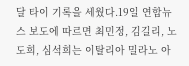달 타이 기록을 세웠다.19일 연합뉴스 보도에 따르면 최민정, 김길리, 노도희, 심석희는 이탈리아 밀라노 아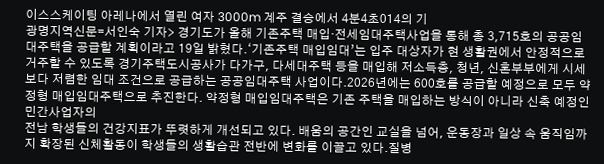이스스케이팅 아레나에서 열린 여자 3000m 계주 결승에서 4분4초014의 기
광명지역신문=서인숙 기자> 경기도가 올해 기존주택 매입·전세임대주택사업을 통해 총 3,715호의 공공임대주택을 공급할 계획이라고 19일 밝혔다.‘기존주택 매입임대’는 입주 대상자가 현 생활권에서 안정적으로 거주할 수 있도록 경기주택도시공사가 다가구, 다세대주택 등을 매입해 저소득층, 청년, 신혼부부에게 시세보다 저렴한 임대 조건으로 공급하는 공공임대주택 사업이다.2026년에는 600호를 공급할 예정으로 모두 약정형 매입임대주택으로 추진한다. 약정형 매입임대주택은 기존 주택을 매입하는 방식이 아니라 신축 예정인 민간사업자의
전남 학생들의 건강지표가 뚜렷하게 개선되고 있다. 배움의 공간인 교실을 넘어, 운동장과 일상 속 움직임까지 확장된 신체활동이 학생들의 생활습관 전반에 변화를 이끌고 있다.질병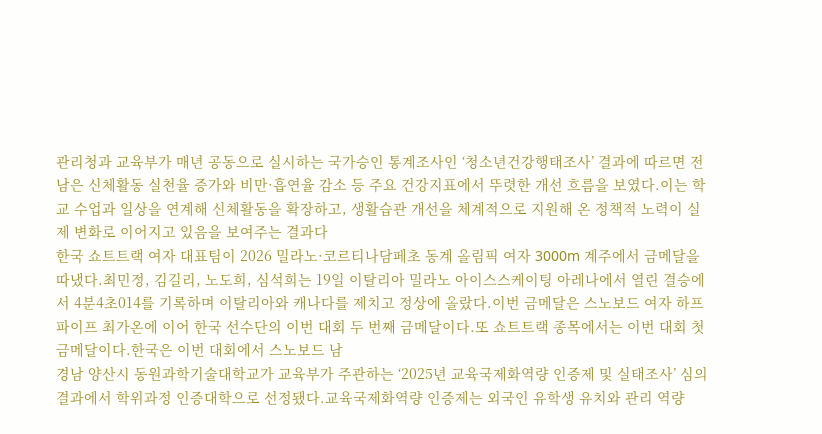관리청과 교육부가 매년 공동으로 실시하는 국가승인 통계조사인 ‘청소년건강행태조사’ 결과에 따르면 전남은 신체활동 실천율 증가와 비만·흡연율 감소 등 주요 건강지표에서 뚜렷한 개선 흐름을 보였다.이는 학교 수업과 일상을 연계해 신체활동을 확장하고, 생활습관 개선을 체계적으로 지원해 온 정책적 노력이 실제 변화로 이어지고 있음을 보여주는 결과다
한국 쇼트트랙 여자 대표팀이 2026 밀라노·코르티나담페초 동계 올림픽 여자 3000m 계주에서 금메달을 따냈다.최민정, 김길리, 노도희, 심석희는 19일 이탈리아 밀라노 아이스스케이팅 아레나에서 열린 결승에서 4분4초014를 기록하며 이탈리아와 캐나다를 제치고 정상에 올랐다.이번 금메달은 스노보드 여자 하프파이프 최가온에 이어 한국 선수단의 이번 대회 두 번째 금메달이다.또 쇼트트랙 종목에서는 이번 대회 첫 금메달이다.한국은 이번 대회에서 스노보드 남
경남 양산시 동원과학기술대학교가 교육부가 주관하는 ‘2025년 교육국제화역량 인증제 및 실태조사’ 심의 결과에서 학위과정 인증대학으로 선정됐다.교육국제화역량 인증제는 외국인 유학생 유치와 관리 역량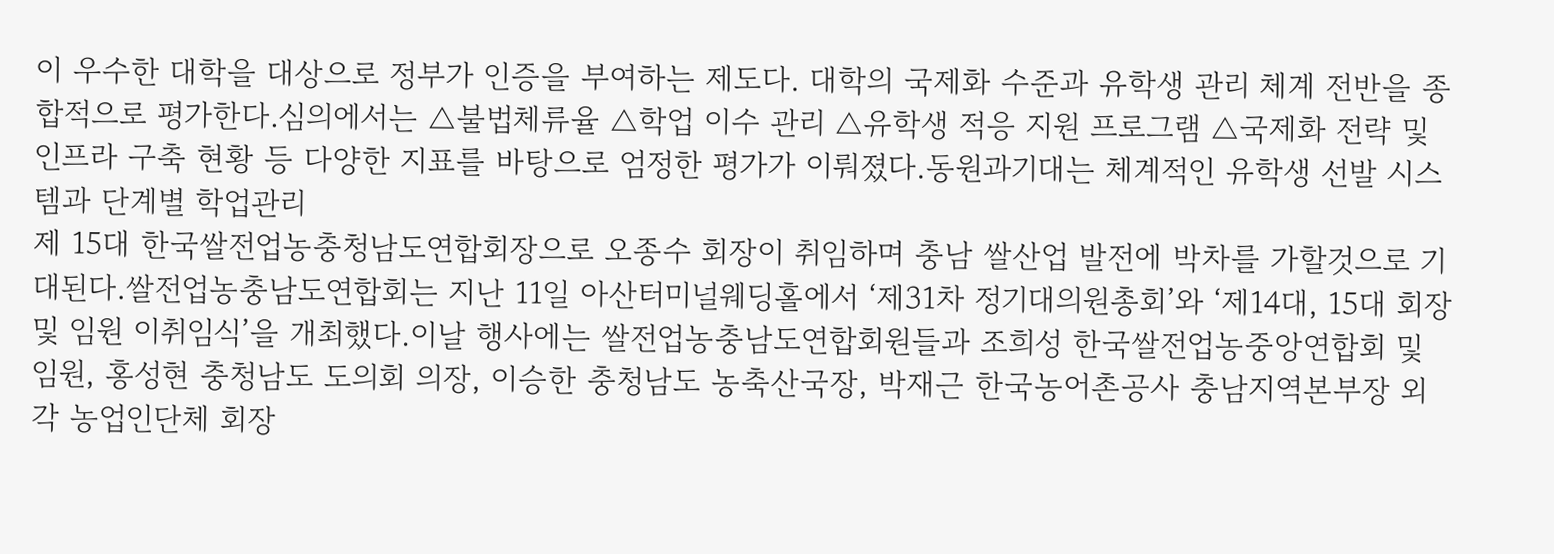이 우수한 대학을 대상으로 정부가 인증을 부여하는 제도다. 대학의 국제화 수준과 유학생 관리 체계 전반을 종합적으로 평가한다.심의에서는 △불법체류율 △학업 이수 관리 △유학생 적응 지원 프로그램 △국제화 전략 및 인프라 구축 현황 등 다양한 지표를 바탕으로 엄정한 평가가 이뤄졌다.동원과기대는 체계적인 유학생 선발 시스템과 단계별 학업관리
제 15대 한국쌀전업농충청남도연합회장으로 오종수 회장이 취임하며 충남 쌀산업 발전에 박차를 가할것으로 기대된다.쌀전업농충남도연합회는 지난 11일 아산터미널웨딩홀에서 ‘제31차 정기대의원총회’와 ‘제14대, 15대 회장 및 임원 이취임식’을 개최했다.이날 행사에는 쌀전업농충남도연합회원들과 조희성 한국쌀전업농중앙연합회 및 임원, 홍성현 충청남도 도의회 의장, 이승한 충청남도 농축산국장, 박재근 한국농어촌공사 충남지역본부장 외 각 농업인단체 회장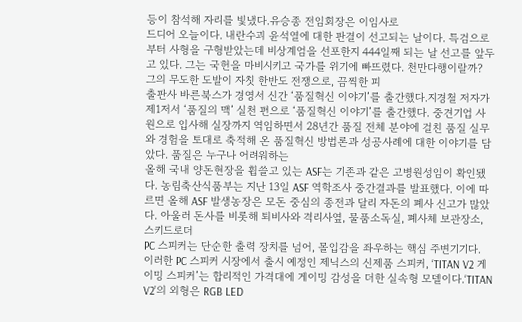등이 참석해 자리를 빛냈다.유승종 전임회장은 이임사로
드디어 오늘이다. 내란수괴 윤석열에 대한 판결이 선고되는 날이다. 특검으로부터 사형을 구형받았는데 비상계엄을 선포한지 444일째 되는 날 선고를 앞두고 있다. 그는 국헌을 마비시키고 국가를 위기에 빠뜨렸다. 천만다행이랄까? 그의 무도한 도발이 자칫 한반도 전쟁으로, 끔찍한 피
출판사 바른북스가 경영서 신간 ‘품질혁신 이야기’를 출간했다.지경철 저자가 제1저서 ‘품질의 맥’ 실천 편으로 ‘품질혁신 이야기’를 출간했다. 중견기업 사원으로 입사해 실장까지 역임하면서 28년간 품질 전체 분야에 걸친 품질 실무와 경험을 토대로 축적해 온 품질혁신 방법론과 성공사례에 대한 이야기를 담았다. 품질은 누구나 어려워하는
올해 국내 양돈현장을 휩쓸고 있는 ASF는 기존과 같은 고병원성임이 확인됐다. 농림축산식품부는 지난 13일 ASF 역학조사 중간결과를 발표했다. 이에 따르면 올해 ASF 발생농장은 모돈 중심의 종전과 달리 자돈의 폐사 신고가 많았다. 아울러 돈사를 비롯해 퇴비사와 격리사옆, 물품소독실, 폐사체 보관장소, 스키드로더
PC 스피커는 단순한 출력 장치를 넘어, 몰입감을 좌우하는 핵심 주변기기다. 이러한 PC 스피커 시장에서 출시 예정인 제닉스의 신제품 스피커, ‘TITAN V2 게이밍 스피커’는 합리적인 가격대에 게이밍 감성을 더한 실속형 모델이다.‘TITAN V2’의 외형은 RGB LED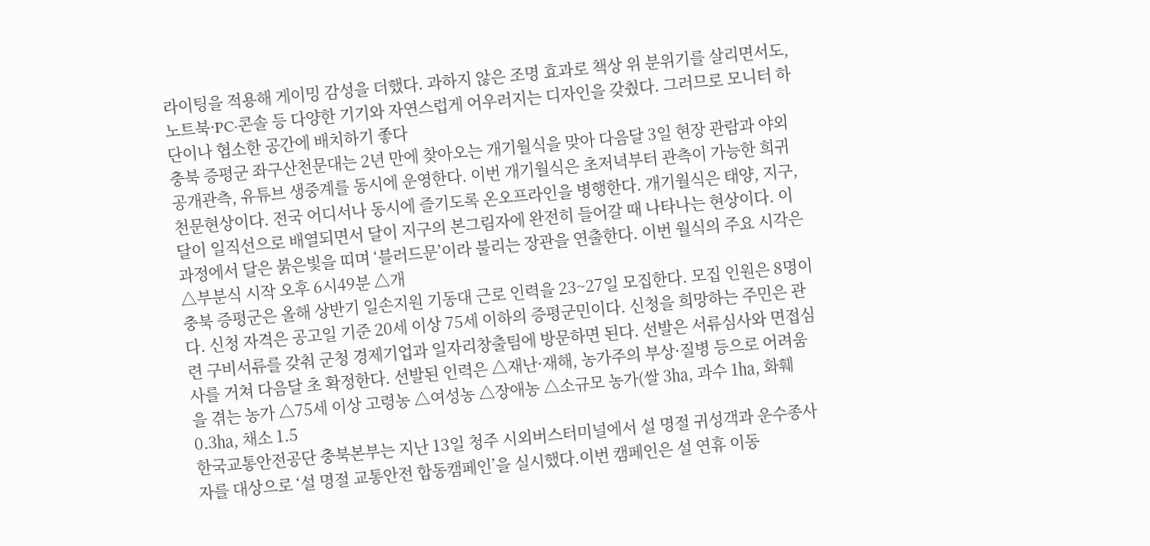라이팅을 적용해 게이밍 감성을 더했다. 과하지 않은 조명 효과로 책상 위 분위기를 살리면서도, 노트북·PC·콘솔 등 다양한 기기와 자연스럽게 어우러지는 디자인을 갖췄다. 그러므로 모니터 하단이나 협소한 공간에 배치하기 좋다
충북 증평군 좌구산천문대는 2년 만에 찾아오는 개기월식을 맞아 다음달 3일 현장 관람과 야외 공개관측, 유튜브 생중계를 동시에 운영한다. 이번 개기월식은 초저녁부터 관측이 가능한 희귀 천문현상이다. 전국 어디서나 동시에 즐기도록 온오프라인을 병행한다. 개기월식은 태양, 지구, 달이 일직선으로 배열되면서 달이 지구의 본그림자에 완전히 들어갈 때 나타나는 현상이다. 이 과정에서 달은 붉은빛을 띠며 ‘블러드문’이라 불리는 장관을 연출한다. 이번 월식의 주요 시각은 △부분식 시작 오후 6시49분 △개
충북 증평군은 올해 상반기 일손지원 기동대 근로 인력을 23~27일 모집한다. 모집 인원은 8명이다. 신청 자격은 공고일 기준 20세 이상 75세 이하의 증평군민이다. 신청을 희망하는 주민은 관련 구비서류를 갖춰 군청 경제기업과 일자리창출팀에 방문하면 된다. 선발은 서류심사와 면접심사를 거쳐 다음달 초 확정한다. 선발된 인력은 △재난·재해, 농가주의 부상·질병 등으로 어려움을 겪는 농가 △75세 이상 고령농 △여성농 △장애농 △소규모 농가(쌀 3㏊, 과수 1㏊, 화훼 0.3㏊, 채소 1.5
한국교통안전공단 충북본부는 지난 13일 청주 시외버스터미널에서 설 명절 귀성객과 운수종사자를 대상으로 ‘설 명절 교통안전 합동캠페인’을 실시했다.이번 캠페인은 설 연휴 이동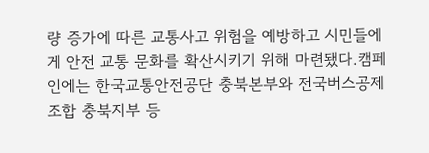량 증가에 따른 교통사고 위험을 예방하고 시민들에게 안전 교통 문화를 확산시키기 위해 마련됐다.캠페인에는 한국교통안전공단 충북본부와 전국버스공제조합 충북지부 등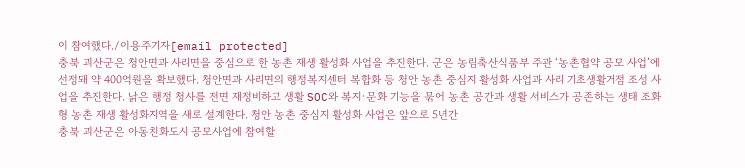이 참여했다./이용주기자[email protected]
충북 괴산군은 청안면과 사리면을 중심으로 한 농촌 재생 활성화 사업을 추진한다. 군은 농림축산식품부 주관 ‘농촌협약 공모 사업’에 선정돼 약 400억원을 확보했다. 청안면과 사리면의 행정복지센터 복합화 등 청안 농촌 중심지 활성화 사업과 사리 기초생활거점 조성 사업을 추진한다. 낡은 행정 청사를 전면 재정비하고 생활 SOC와 복지·문화 기능을 묶어 농촌 공간과 생활 서비스가 공존하는 생태 조화형 농촌 재생 활성화지역을 새로 설계한다. 청안 농촌 중심지 활성화 사업은 앞으로 5년간
충북 괴산군은 아동친화도시 공모사업에 참여할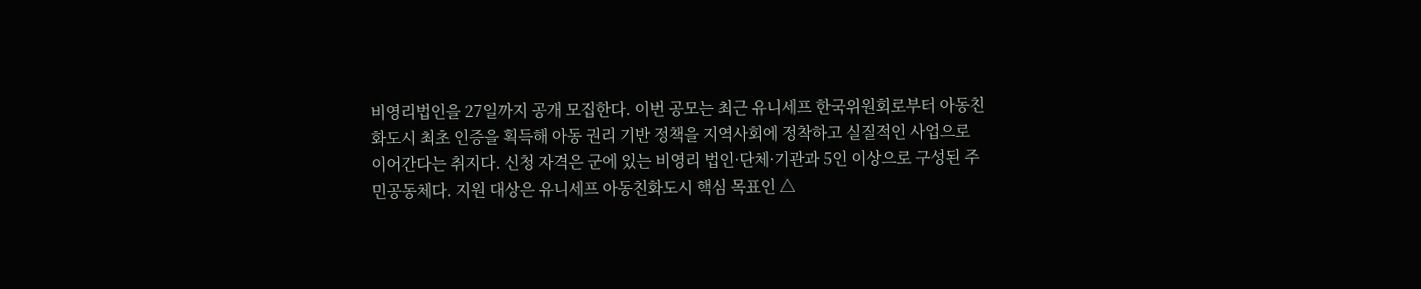비영리법인을 27일까지 공개 모집한다. 이번 공모는 최근 유니세프 한국위원회로부터 아동친화도시 최초 인증을 획득해 아동 권리 기반 정책을 지역사회에 정착하고 실질적인 사업으로 이어간다는 취지다. 신청 자격은 군에 있는 비영리 법인·단체·기관과 5인 이상으로 구성된 주민공동체다. 지원 대상은 유니세프 아동친화도시 핵심 목표인 △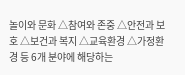놀이와 문화 △참여와 존중 △안전과 보호 △보건과 복지 △교육환경 △가정환경 등 6개 분야에 해당하는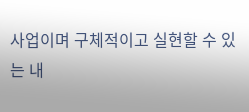사업이며 구체적이고 실현할 수 있는 내